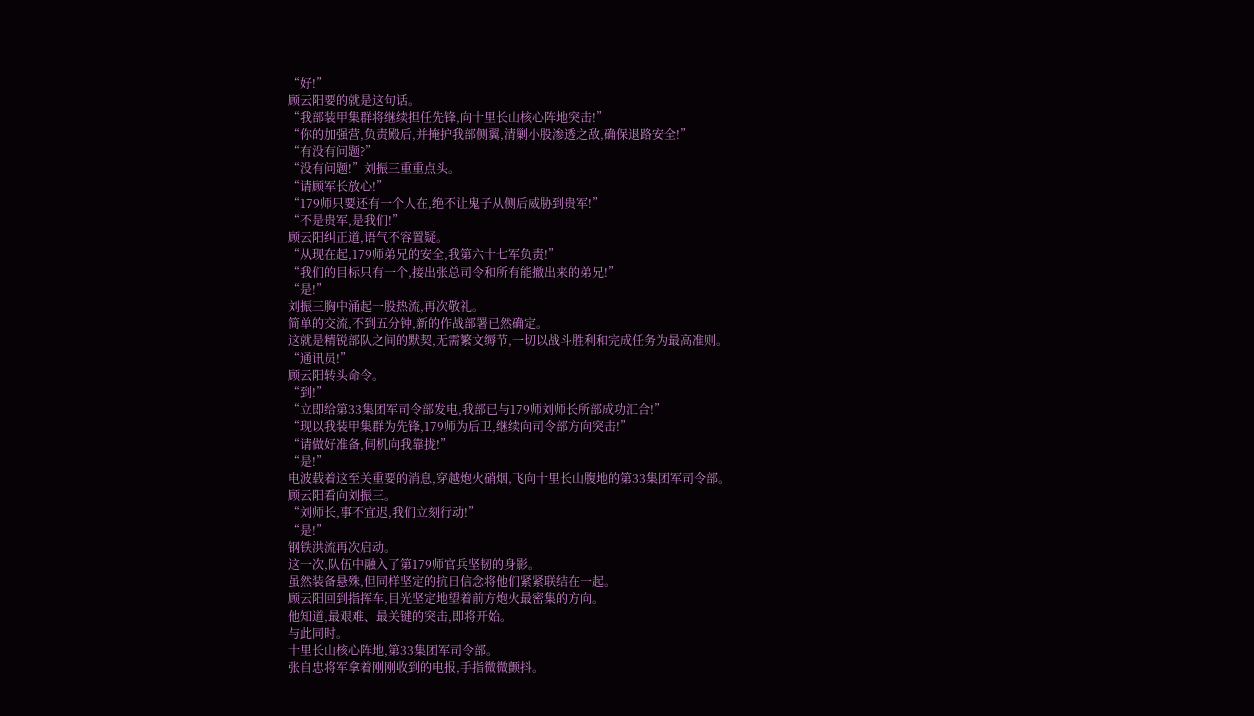“好!”
顾云阳要的就是这句话。
“我部装甲集群将继续担任先锋,向十里长山核心阵地突击!”
“你的加强营,负责殿后,并掩护我部侧翼,清剿小股渗透之敌,确保退路安全!”
“有没有问题?”
“没有问题!”刘振三重重点头。
“请顾军长放心!”
“179师只要还有一个人在,绝不让鬼子从侧后威胁到贵军!”
“不是贵军,是我们!”
顾云阳纠正道,语气不容置疑。
“从现在起,179师弟兄的安全,我第六十七军负责!”
“我们的目标只有一个,接出张总司令和所有能撤出来的弟兄!”
“是!”
刘振三胸中涌起一股热流,再次敬礼。
简单的交流,不到五分钟,新的作战部署已然确定。
这就是精锐部队之间的默契,无需繁文缛节,一切以战斗胜利和完成任务为最高准则。
“通讯员!”
顾云阳转头命令。
“到!”
“立即给第33集团军司令部发电,我部已与179师刘师长所部成功汇合!”
“现以我装甲集群为先锋,179师为后卫,继续向司令部方向突击!”
“请做好准备,伺机向我靠拢!”
“是!”
电波载着这至关重要的消息,穿越炮火硝烟,飞向十里长山腹地的第33集团军司令部。
顾云阳看向刘振三。
“刘师长,事不宜迟,我们立刻行动!”
“是!”
钢铁洪流再次启动。
这一次,队伍中融入了第179师官兵坚韧的身影。
虽然装备悬殊,但同样坚定的抗日信念将他们紧紧联结在一起。
顾云阳回到指挥车,目光坚定地望着前方炮火最密集的方向。
他知道,最艰难、最关键的突击,即将开始。
与此同时。
十里长山核心阵地,第33集团军司令部。
张自忠将军拿着刚刚收到的电报,手指微微颤抖。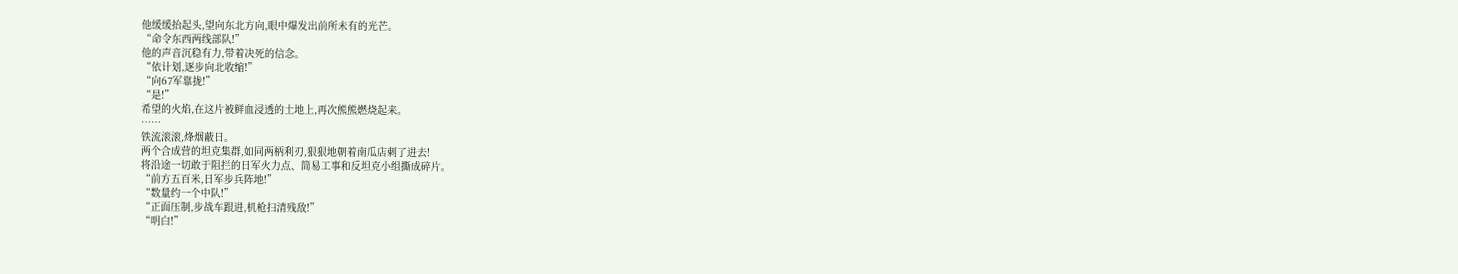他缓缓抬起头,望向东北方向,眼中爆发出前所未有的光芒。
“命令东西两线部队!”
他的声音沉稳有力,带着决死的信念。
“依计划,逐步向北收缩!”
“向67军靠拢!”
“是!”
希望的火焰,在这片被鲜血浸透的土地上,再次熊熊燃烧起来。
……
铁流滚滚,烽烟蔽日。
两个合成营的坦克集群,如同两柄利刃,狠狠地朝着南瓜店刺了进去!
将沿途一切敢于阻拦的日军火力点、简易工事和反坦克小组撕成碎片。
“前方五百米,日军步兵阵地!”
“数量约一个中队!”
“正面压制,步战车跟进,机枪扫清残敌!”
“明白!”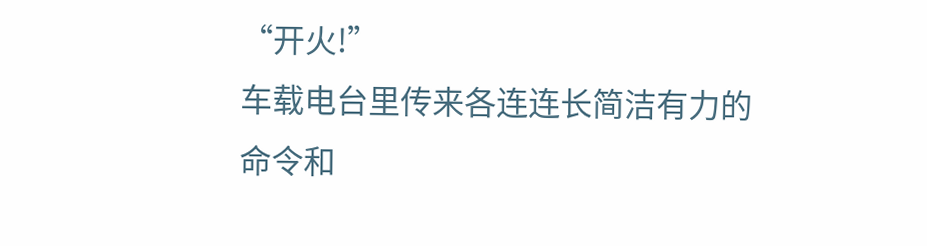“开火!”
车载电台里传来各连连长简洁有力的命令和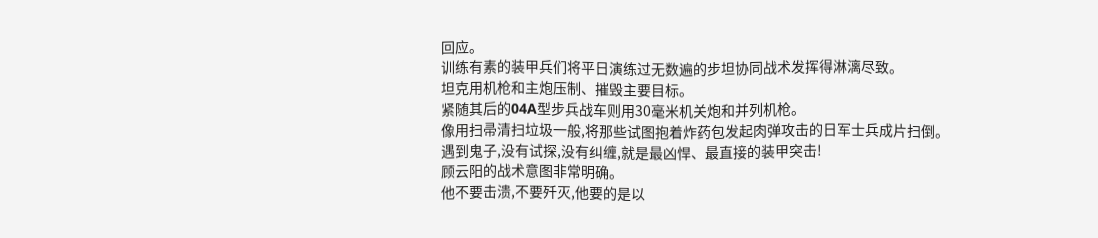回应。
训练有素的装甲兵们将平日演练过无数遍的步坦协同战术发挥得淋漓尽致。
坦克用机枪和主炮压制、摧毁主要目标。
紧随其后的04A型步兵战车则用30毫米机关炮和并列机枪。
像用扫帚清扫垃圾一般,将那些试图抱着炸药包发起肉弹攻击的日军士兵成片扫倒。
遇到鬼子,没有试探,没有纠缠,就是最凶悍、最直接的装甲突击!
顾云阳的战术意图非常明确。
他不要击溃,不要歼灭,他要的是以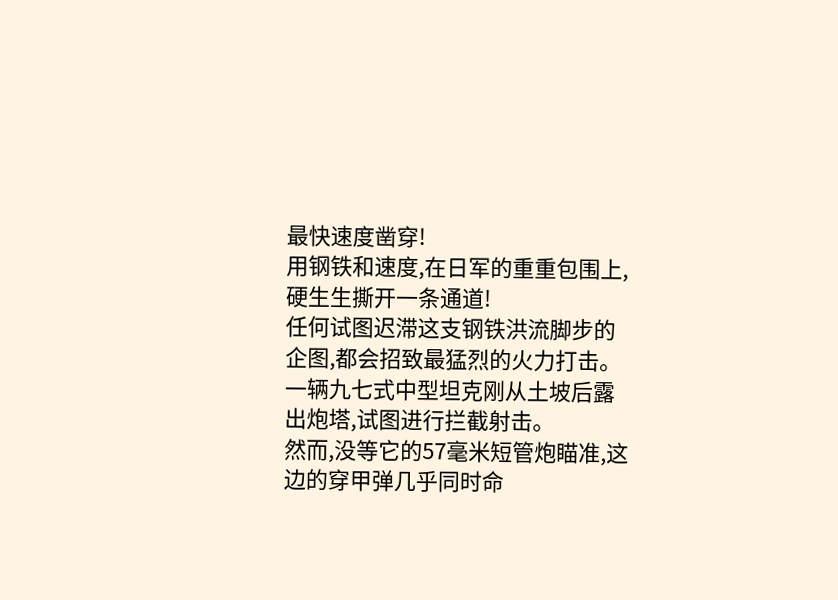最快速度凿穿!
用钢铁和速度,在日军的重重包围上,硬生生撕开一条通道!
任何试图迟滞这支钢铁洪流脚步的企图,都会招致最猛烈的火力打击。
一辆九七式中型坦克刚从土坡后露出炮塔,试图进行拦截射击。
然而,没等它的57毫米短管炮瞄准,这边的穿甲弹几乎同时命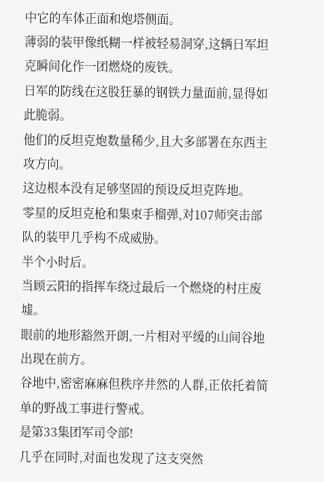中它的车体正面和炮塔侧面。
薄弱的装甲像纸糊一样被轻易洞穿,这辆日军坦克瞬间化作一团燃烧的废铁。
日军的防线在这股狂暴的钢铁力量面前,显得如此脆弱。
他们的反坦克炮数量稀少,且大多部署在东西主攻方向。
这边根本没有足够坚固的预设反坦克阵地。
零星的反坦克枪和集束手榴弹,对107师突击部队的装甲几乎构不成威胁。
半个小时后。
当顾云阳的指挥车绕过最后一个燃烧的村庄废墟。
眼前的地形豁然开朗,一片相对平缓的山间谷地出现在前方。
谷地中,密密麻麻但秩序井然的人群,正依托着简单的野战工事进行警戒。
是第33集团军司令部!
几乎在同时,对面也发现了这支突然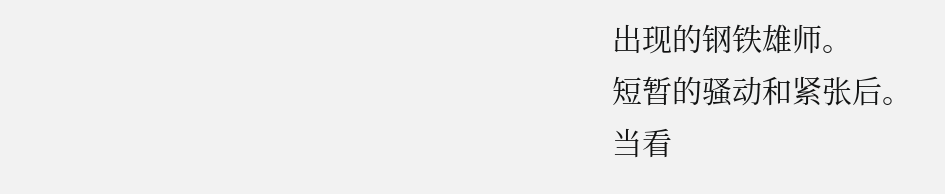出现的钢铁雄师。
短暂的骚动和紧张后。
当看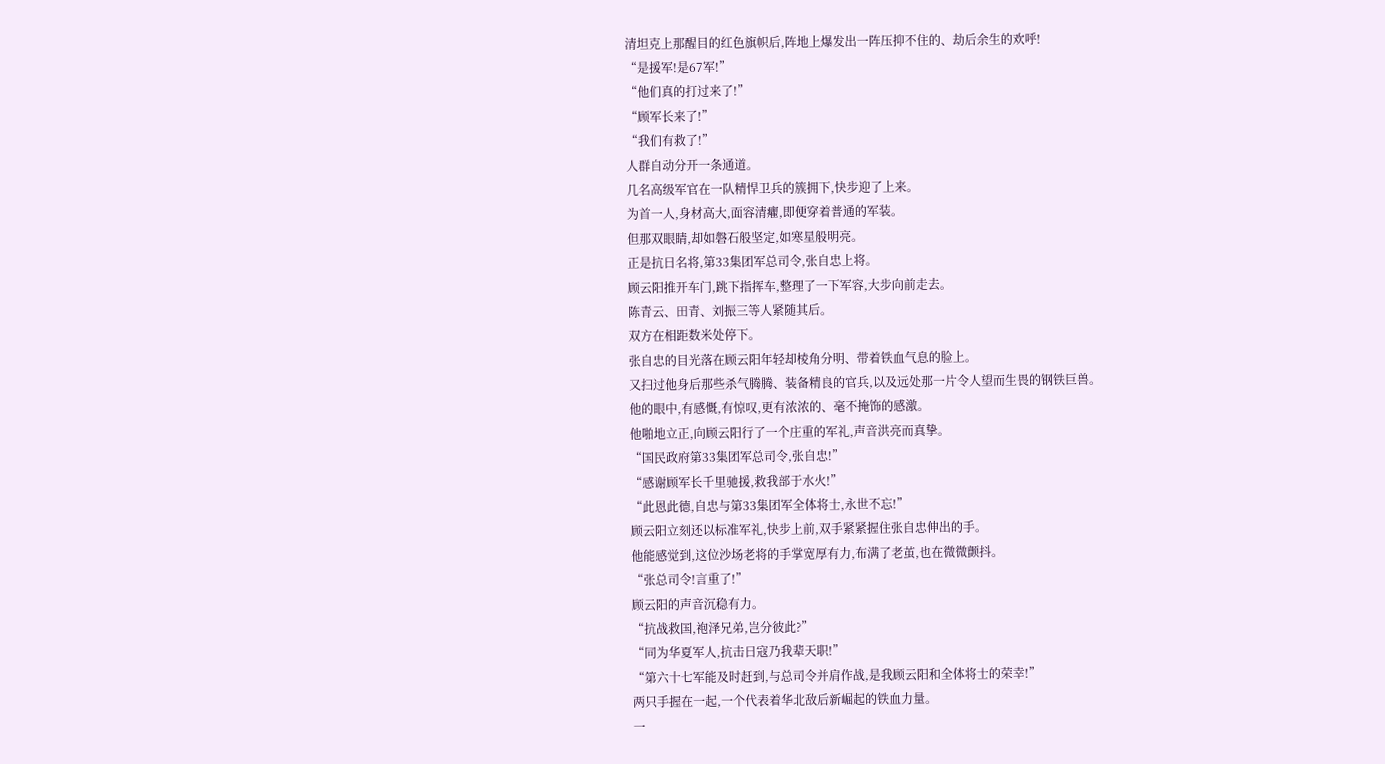清坦克上那醒目的红色旗帜后,阵地上爆发出一阵压抑不住的、劫后余生的欢呼!
“是援军!是67军!”
“他们真的打过来了!”
“顾军长来了!”
“我们有救了!”
人群自动分开一条通道。
几名高级军官在一队精悍卫兵的簇拥下,快步迎了上来。
为首一人,身材高大,面容清癯,即便穿着普通的军装。
但那双眼睛,却如磐石般坚定,如寒星般明亮。
正是抗日名将,第33集团军总司令,张自忠上将。
顾云阳推开车门,跳下指挥车,整理了一下军容,大步向前走去。
陈青云、田青、刘振三等人紧随其后。
双方在相距数米处停下。
张自忠的目光落在顾云阳年轻却棱角分明、带着铁血气息的脸上。
又扫过他身后那些杀气腾腾、装备精良的官兵,以及远处那一片令人望而生畏的钢铁巨兽。
他的眼中,有感慨,有惊叹,更有浓浓的、毫不掩饰的感激。
他啪地立正,向顾云阳行了一个庄重的军礼,声音洪亮而真挚。
“国民政府第33集团军总司令,张自忠!”
“感谢顾军长千里驰援,救我部于水火!”
“此恩此德,自忠与第33集团军全体将士,永世不忘!”
顾云阳立刻还以标准军礼,快步上前,双手紧紧握住张自忠伸出的手。
他能感觉到,这位沙场老将的手掌宽厚有力,布满了老茧,也在微微颤抖。
“张总司令!言重了!”
顾云阳的声音沉稳有力。
“抗战救国,袍泽兄弟,岂分彼此?”
“同为华夏军人,抗击日寇乃我辈天职!”
“第六十七军能及时赶到,与总司令并肩作战,是我顾云阳和全体将士的荣幸!”
两只手握在一起,一个代表着华北敌后新崛起的铁血力量。
一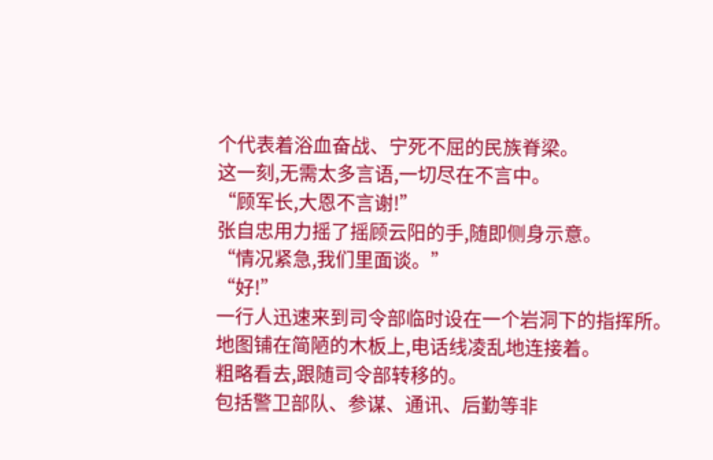个代表着浴血奋战、宁死不屈的民族脊梁。
这一刻,无需太多言语,一切尽在不言中。
“顾军长,大恩不言谢!”
张自忠用力摇了摇顾云阳的手,随即侧身示意。
“情况紧急,我们里面谈。”
“好!”
一行人迅速来到司令部临时设在一个岩洞下的指挥所。
地图铺在简陋的木板上,电话线凌乱地连接着。
粗略看去,跟随司令部转移的。
包括警卫部队、参谋、通讯、后勤等非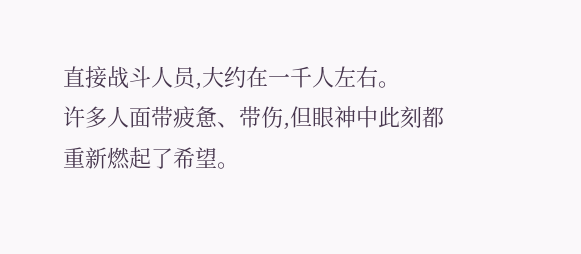直接战斗人员,大约在一千人左右。
许多人面带疲惫、带伤,但眼神中此刻都重新燃起了希望。